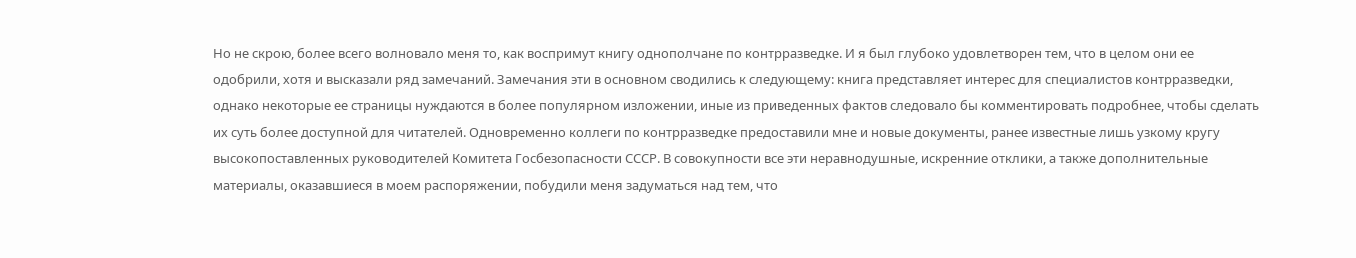Но не скрою, более всего волновало меня то, как воспримут книгу однополчане по контрразведке. И я был глубоко удовлетворен тем, что в целом они ее одобрили, хотя и высказали ряд замечаний. Замечания эти в основном сводились к следующему: книга представляет интерес для специалистов контрразведки, однако некоторые ее страницы нуждаются в более популярном изложении, иные из приведенных фактов следовало бы комментировать подробнее, чтобы сделать их суть более доступной для читателей. Одновременно коллеги по контрразведке предоставили мне и новые документы, ранее известные лишь узкому кругу высокопоставленных руководителей Комитета Госбезопасности СССР. В совокупности все эти неравнодушные, искренние отклики, а также дополнительные материалы, оказавшиеся в моем распоряжении, побудили меня задуматься над тем, что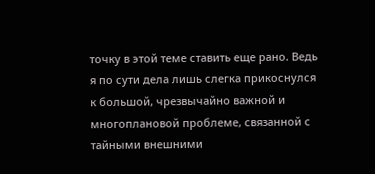точку в этой теме ставить еще рано. Ведь я по сути дела лишь слегка прикоснулся к большой, чрезвычайно важной и многоплановой проблеме, связанной с тайными внешними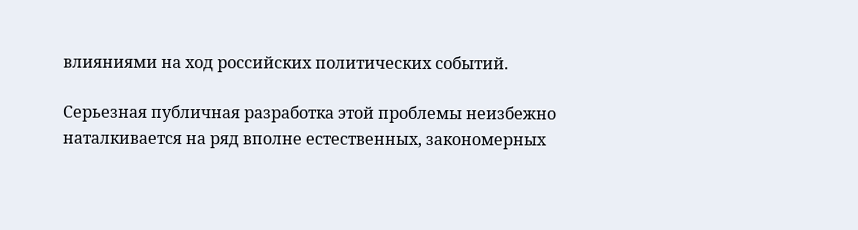влияниями на ход российских политических событий.

Серьезная публичная разработка этой проблемы неизбежно наталкивается на ряд вполне естественных, закономерных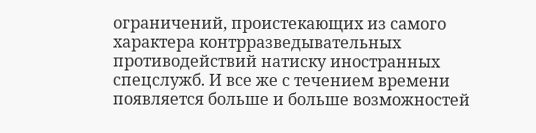ограничений, проистекающих из самого характера контрразведывательных противодействий натиску иностранных спецслужб. И все же с течением времени появляется больше и больше возможностей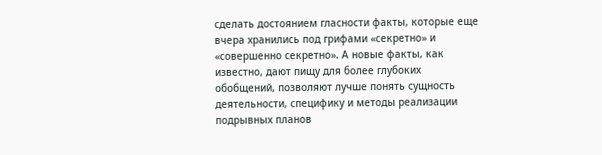сделать достоянием гласности факты, которые еще вчера хранились под грифами «секретно» и «совершенно секретно». А новые факты, как известно, дают пищу для более глубоких обобщений, позволяют лучше понять сущность деятельности, специфику и методы реализации подрывных планов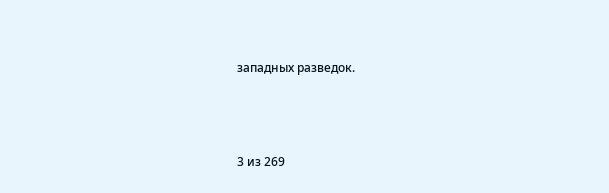западных разведок.



3 из 269